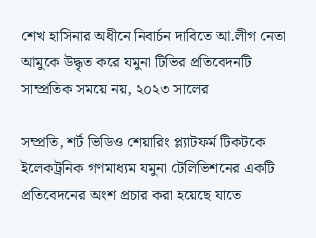শেখ হাসিনার অধীনে নিবার্চন দাবিতে আ.লীগ নেতা আমুকে উদ্ধৃত করে যমুনা টিভির প্রতিবেদনটি সাম্প্রতিক সময়ে নয়, ২০২৩ সালের

সম্প্রতি, শর্ট ভিডিও শেয়ারিং প্ল্যাটফর্ম টিকটকে ইলেকট্রনিক গণমাধ্যম যমুনা টেলিভিশনের একটি প্রতিবেদনের অংশ প্রচার করা হয়েছে যাতে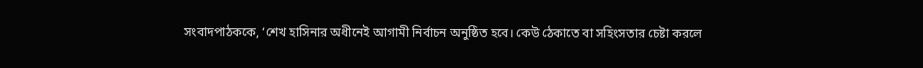সংবাদপাঠককে, ‘শেখ হাসিনার অধীনেই আগামী নির্বাচন অনুষ্ঠিত হবে। কেউ ঠেকাতে বা সহিংসতার চেষ্টা করলে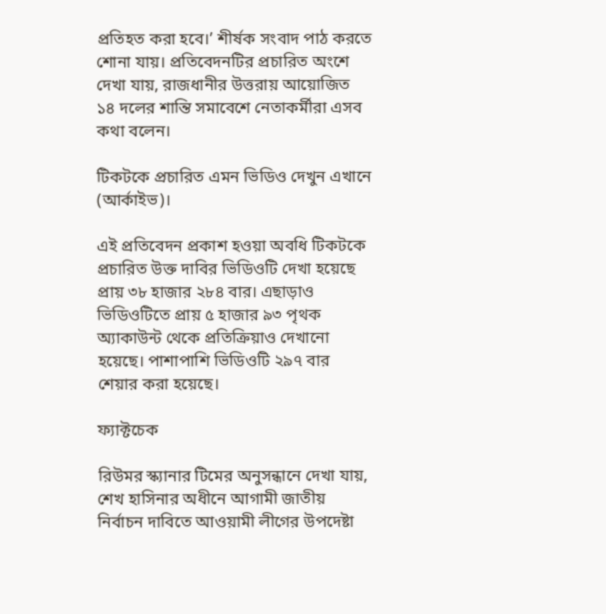প্রতিহত করা হবে।’ শীর্ষক সংবাদ পাঠ করতে শোনা যায়। প্রতিবেদনটির প্রচারিত অংশে দেখা যায়, রাজধানীর উত্তরায় আয়োজিত ১৪ দলের শান্তি সমাবেশে নেতাকর্মীরা এসব কথা বলেন।

টিকটকে প্রচারিত এমন ভিডিও দেখুন এখানে (আর্কাইভ)।

এই প্রতিবেদন প্রকাশ হওয়া অবধি টিকটকে প্রচারিত উক্ত দাবির ভিডিওটি দেখা হয়েছে প্রায় ৩৮ হাজার ২৮৪ বার। এছাড়াও ভিডিওটিতে প্রায় ৫ হাজার ৯৩ পৃথক অ্যাকাউন্ট থেকে প্রতিক্রিয়াও দেখানো হয়েছে। পাশাপাশি ভিডিওটি ২৯৭ বার শেয়ার করা হয়েছে।

ফ্যাক্টচেক

রিউমর স্ক্যানার টিমের অনুসন্ধানে দেখা যায়, শেখ হাসিনার অধীনে আগামী জাতীয় নির্বাচন দাবিতে আওয়ামী লীগের উপদেষ্টা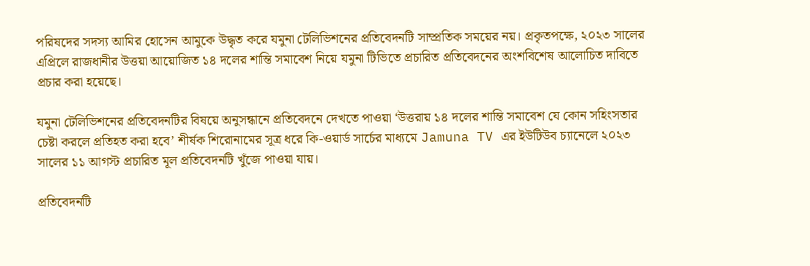পরিষদের সদস্য আমির হোসেন আমুকে উদ্ধৃত করে যমুনা টেলিভিশনের প্রতিবেদনটি সাম্প্রতিক সময়ের নয়। প্রকৃতপক্ষে, ২০২৩ সালের এপ্রিলে রাজধানীর উত্তয়া আয়োজিত ১৪ দলের শান্তি সমাবেশ নিয়ে যমুনা টিভিতে প্রচারিত প্রতিবেদনের অংশবিশেষ আলোচিত দাবিতে প্রচার করা হয়েছে।

যমুনা টেলিভিশনের প্রতিবেদনটির বিষয়ে অনুসন্ধানে প্রতিবেদনে দেখতে পাওয়া ‘উত্তরায় ১৪ দলের শান্তি সমাবেশ যে কোন সহিংসতার চেষ্টা করলে প্রতিহত করা হবে’ শীর্ষক শিরোনামের সূত্র ধরে কি-ওয়ার্ড সার্চের মাধ্যমে Jamuna TV এর ইউটিউব চ্যানেলে ২০২৩ সালের ১১ আগস্ট প্রচারিত মূল প্রতিবেদনটি খুঁজে পাওয়া যায়।

প্রতিবেদনটি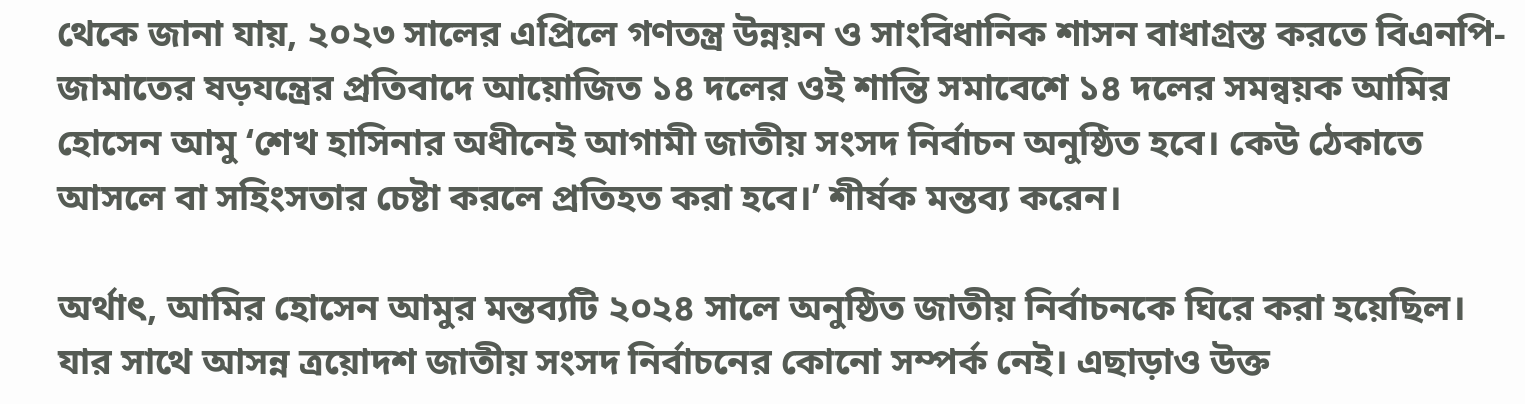থেকে জানা যায়, ২০২৩ সালের এপ্রিলে গণতন্ত্র উন্নয়ন ও সাংবিধানিক শাসন বাধাগ্রস্ত করতে বিএনপি-জামাতের ষড়যন্ত্রের প্রতিবাদে আয়োজিত ১৪ দলের ওই শান্তি সমাবেশে ১৪ দলের সমন্বয়ক আমির হোসেন আমু ‘শেখ হাসিনার অধীনেই আগামী জাতীয় সংসদ নির্বাচন অনুষ্ঠিত হবে। কেউ ঠেকাতে আসলে বা সহিংসতার চেষ্টা করলে প্রতিহত করা হবে।’ শীর্ষক মন্তব্য করেন।

অর্থাৎ, আমির হোসেন আমুর মন্তব্যটি ২০২৪ সালে অনুষ্ঠিত জাতীয় নির্বাচনকে ঘিরে করা হয়েছিল। যার সাথে আসন্ন ত্রয়োদশ জাতীয় সংসদ নির্বাচনের কোনো সম্পর্ক নেই। এছাড়াও উক্ত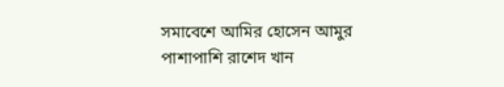সমাবেশে আমির হোসেন আমুর পাশাপাশি রাশেদ খান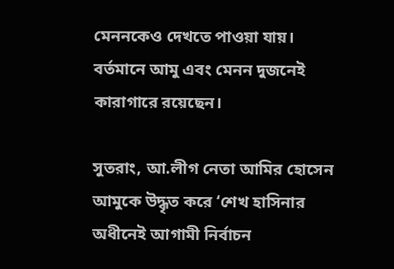মেননকেও দেখতে পাওয়া যায়। বর্তমানে আমু এবং মেনন দুজনেই কারাগারে রয়েছেন।

সুতরাং, আ.লীগ নেতা আমির হোসেন আমুকে উদ্ধৃত করে ‘শেখ হাসিনার অধীনেই আগামী নির্বাচন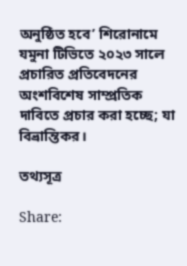অনুষ্ঠিত হবে’ শিরোনামে যমুনা টিভিতে ২০২৩ সালে প্রচারিত প্রতিবেদনের অংশবিশেষ সাম্প্রতিক দাবিতে প্রচার করা হচ্ছে; যা বিভ্রান্তিকর।

তথ্যসূত্র

Share: